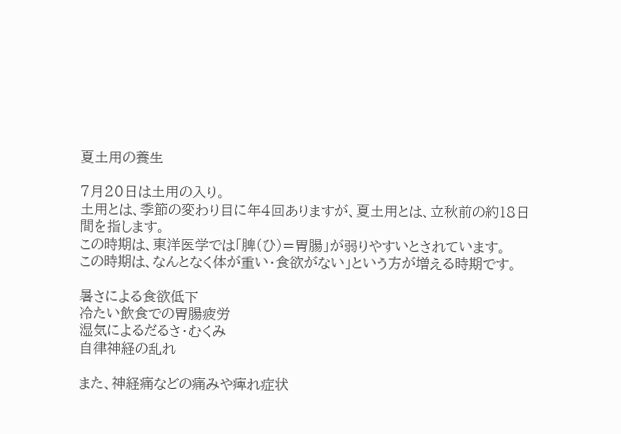夏土用の養生

7月20日は土用の入り。
土用とは、季節の変わり目に年4回ありますが、夏土用とは、立秋前の約18日間を指します。
この時期は、東洋医学では「脾(ひ)=胃腸」が弱りやすいとされています。
この時期は、なんとなく体が重い・食欲がない」という方が増える時期です。

暑さによる食欲低下
冷たい飲食での胃腸疲労
湿気によるだるさ・むくみ
自律神経の乱れ

また、神経痛などの痛みや痺れ症状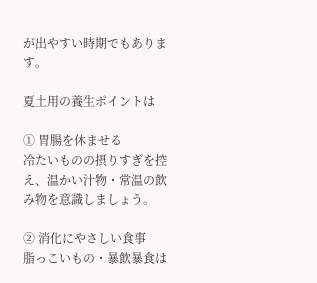が出やすい時期でもあります。

夏土用の養生ポイントは

① 胃腸を休ませる
冷たいものの摂りすぎを控え、温かい汁物・常温の飲み物を意識しましょう。

② 消化にやさしい食事
脂っこいもの・暴飲暴食は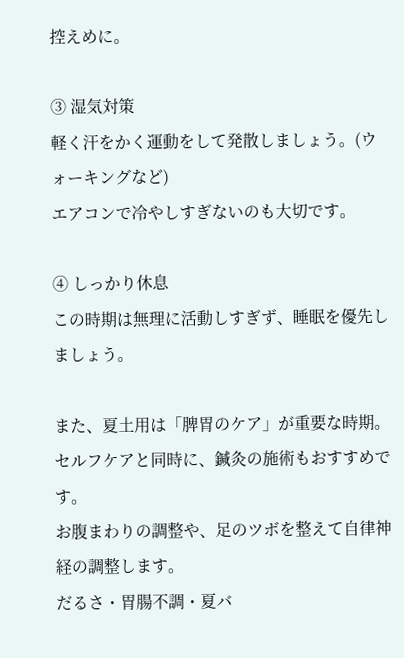控えめに。

③ 湿気対策
軽く汗をかく運動をして発散しましょう。(ウォーキングなど)
エアコンで冷やしすぎないのも大切です。

④ しっかり休息
この時期は無理に活動しすぎず、睡眠を優先しましょう。

また、夏土用は「脾胃のケア」が重要な時期。セルフケアと同時に、鍼灸の施術もおすすめです。
お腹まわりの調整や、足のツボを整えて自律神経の調整します。
だるさ・胃腸不調・夏バ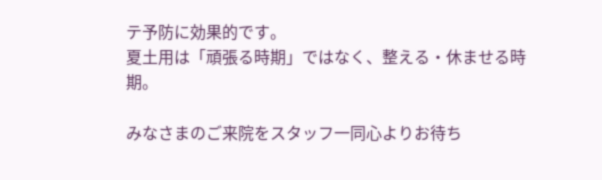テ予防に効果的です。
夏土用は「頑張る時期」ではなく、整える・休ませる時期。

みなさまのご来院をスタッフ一同心よりお待ち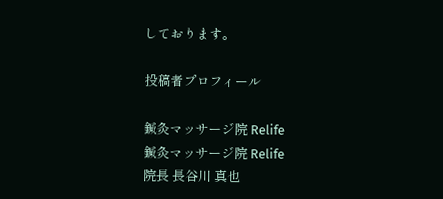しております。

投稿者プロフィール

鍼灸マッサージ院 Relife
鍼灸マッサージ院 Relife
院長 長谷川 真也